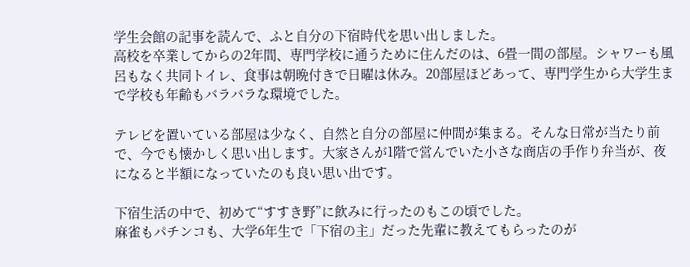学生会館の記事を読んで、ふと自分の下宿時代を思い出しました。
高校を卒業してからの2年間、専門学校に通うために住んだのは、6畳一間の部屋。シャワーも風呂もなく共同トイレ、食事は朝晩付きで日曜は休み。20部屋ほどあって、専門学生から大学生まで学校も年齢もバラバラな環境でした。

テレビを置いている部屋は少なく、自然と自分の部屋に仲間が集まる。そんな日常が当たり前で、今でも懐かしく思い出します。大家さんが1階で営んでいた小さな商店の手作り弁当が、夜になると半額になっていたのも良い思い出です。

下宿生活の中で、初めて“すすき野”に飲みに行ったのもこの頃でした。
麻雀もパチンコも、大学6年生で「下宿の主」だった先輩に教えてもらったのが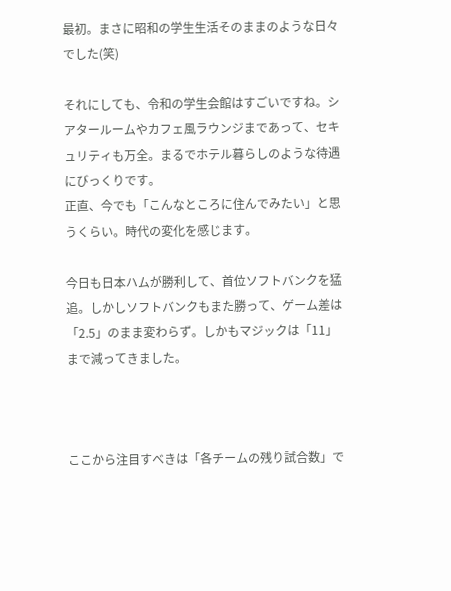最初。まさに昭和の学生生活そのままのような日々でした(笑)

それにしても、令和の学生会館はすごいですね。シアタールームやカフェ風ラウンジまであって、セキュリティも万全。まるでホテル暮らしのような待遇にびっくりです。
正直、今でも「こんなところに住んでみたい」と思うくらい。時代の変化を感じます。

今日も日本ハムが勝利して、首位ソフトバンクを猛追。しかしソフトバンクもまた勝って、ゲーム差は「2.5」のまま変わらず。しかもマジックは「11」まで減ってきました。



ここから注目すべきは「各チームの残り試合数」で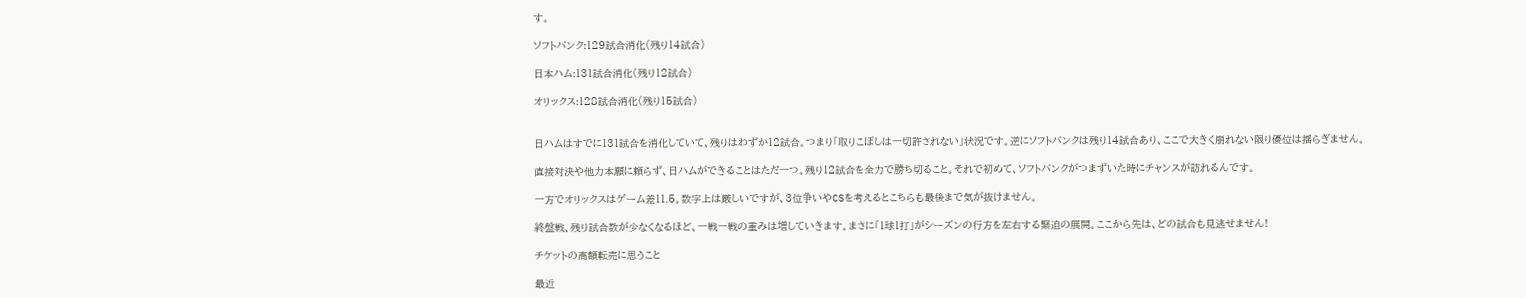す。

ソフトバンク:129試合消化(残り14試合)

日本ハム:131試合消化(残り12試合)

オリックス:128試合消化(残り15試合)


日ハムはすでに131試合を消化していて、残りはわずか12試合。つまり「取りこぼしは一切許されない」状況です。逆にソフトバンクは残り14試合あり、ここで大きく崩れない限り優位は揺らぎません。

直接対決や他力本願に頼らず、日ハムができることはただ一つ。残り12試合を全力で勝ち切ること。それで初めて、ソフトバンクがつまずいた時にチャンスが訪れるんです。

一方でオリックスはゲーム差11.5。数字上は厳しいですが、3位争いやCSを考えるとこちらも最後まで気が抜けません。

終盤戦、残り試合数が少なくなるほど、一戦一戦の重みは増していきます。まさに「1球1打」がシーズンの行方を左右する緊迫の展開。ここから先は、どの試合も見逃せません!

チケットの高額転売に思うこと

最近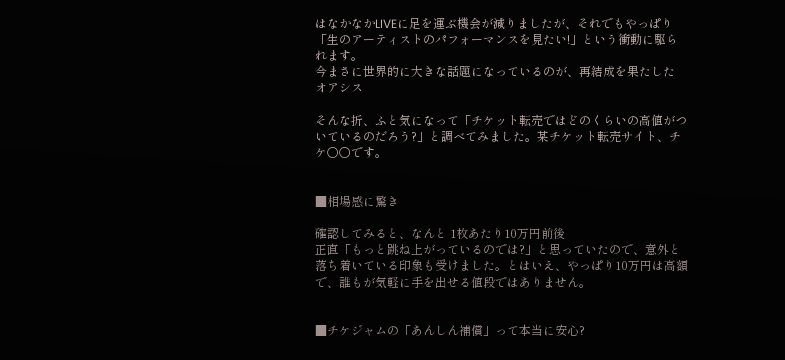はなかなかLIVEに足を運ぶ機会が減りましたが、それでもやっぱり「生のアーティストのパフォーマンスを見たい!」という衝動に駆られます。
今まさに世界的に大きな話題になっているのが、再結成を果たした オアシス

そんな折、ふと気になって「チケット転売ではどのくらいの高値がついているのだろう?」と調べてみました。某チケット転売サイト、チケ〇〇です。


■相場感に驚き

確認してみると、なんと 1枚あたり10万円前後
正直「もっと跳ね上がっているのでは?」と思っていたので、意外と落ち着いている印象も受けました。とはいえ、やっぱり10万円は高額で、誰もが気軽に手を出せる値段ではありません。


■チケジャムの「あんしん補償」って本当に安心?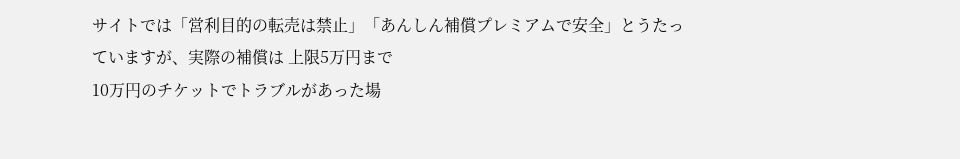サイトでは「営利目的の転売は禁止」「あんしん補償プレミアムで安全」とうたっていますが、実際の補償は 上限5万円まで
10万円のチケットでトラブルがあった場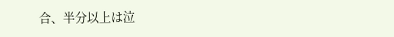合、半分以上は泣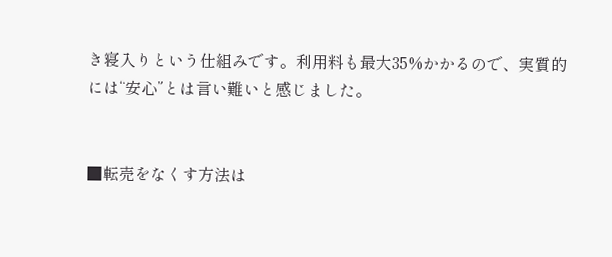き寝入りという仕組みです。利用料も最大35%かかるので、実質的には“安心”とは言い難いと感じました。


■転売をなくす方法は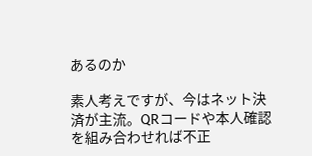あるのか

素人考えですが、今はネット決済が主流。QRコードや本人確認を組み合わせれば不正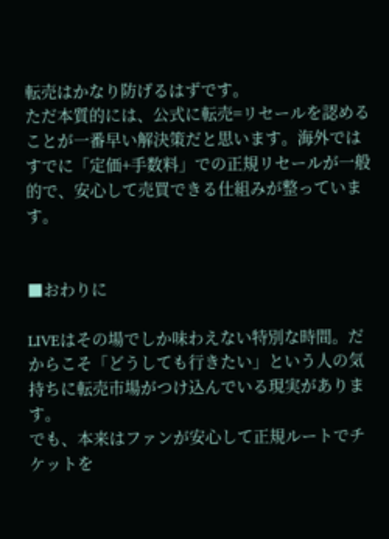転売はかなり防げるはずです。
ただ本質的には、公式に転売=リセールを認めることが一番早い解決策だと思います。海外ではすでに「定価+手数料」での正規リセールが一般的で、安心して売買できる仕組みが整っています。


■おわりに

LIVEはその場でしか味わえない特別な時間。だからこそ「どうしても行きたい」という人の気持ちに転売市場がつけ込んでいる現実があります。
でも、本来はファンが安心して正規ルートでチケットを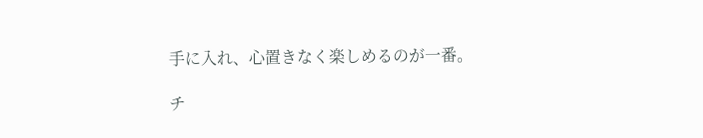手に入れ、心置きなく楽しめるのが一番。

チ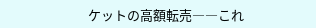ケットの高額転売――これ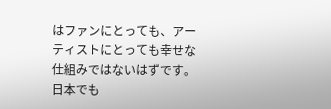はファンにとっても、アーティストにとっても幸せな仕組みではないはずです。
日本でも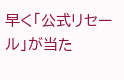早く「公式リセール」が当た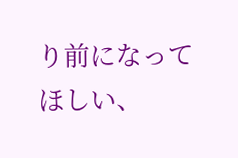り前になってほしい、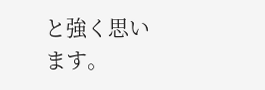と強く思います。